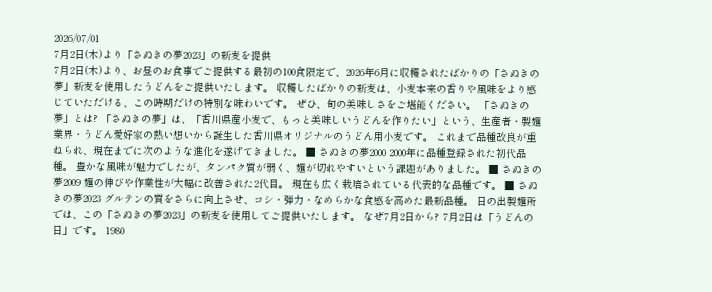2026/07/01
7月2日(木)より「さぬきの夢2023」の新麦を提供
7月2日(木)より、お昼のお食事でご提供する最初の100食限定で、2026年6月に収穫されたばかりの「さぬきの夢」新麦を使用したうどんをご提供いたします。 収穫したばかりの新麦は、小麦本来の香りや風味をより感じていただける、この時期だけの特別な味わいです。 ぜひ、旬の美味しさをご堪能ください。 「さぬきの夢」とは? 「さぬきの夢」は、「香川県産小麦で、もっと美味しいうどんを作りたい」という、生産者・製麺業界・うどん愛好家の熱い想いから誕生した香川県オリジナルのうどん用小麦です。 これまで品種改良が重ねられ、現在までに次のような進化を遂げてきました。 ■ さぬきの夢2000 2000年に品種登録された初代品種。 豊かな風味が魅力でしたが、タンパク質が弱く、麺が切れやすいという課題がありました。 ■ さぬきの夢2009 麺の伸びや作業性が大幅に改善された2代目。 現在も広く栽培されている代表的な品種です。 ■ さぬきの夢2023 グルテンの質をさらに向上させ、コシ・弾力・なめらかな食感を高めた最新品種。 日の出製麺所では、この「さぬきの夢2023」の新麦を使用してご提供いたします。 なぜ7月2日から? 7月2日は「うどんの日」です。 1980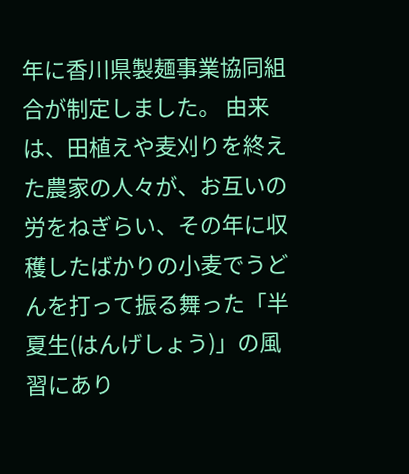年に香川県製麺事業協同組合が制定しました。 由来は、田植えや麦刈りを終えた農家の人々が、お互いの労をねぎらい、その年に収穫したばかりの小麦でうどんを打って振る舞った「半夏生(はんげしょう)」の風習にあり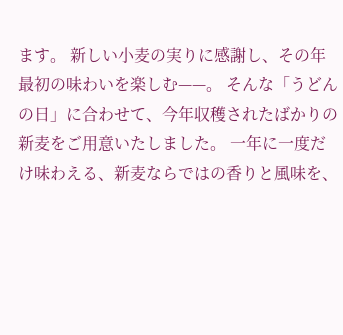ます。 新しい小麦の実りに感謝し、その年最初の味わいを楽しむ——。 そんな「うどんの日」に合わせて、今年収穫されたばかりの新麦をご用意いたしました。 一年に一度だけ味わえる、新麦ならではの香りと風味を、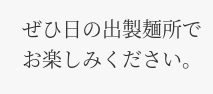ぜひ日の出製麺所でお楽しみください。